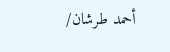أحمد طرشان/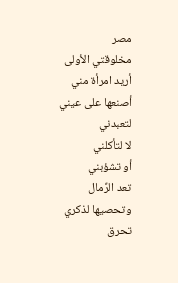مصر
مخلوقتي الأولى
أريد امرأة مني
أصنعها على عيني
لتعبدني
لا لتأكلني
أو تشؤبني
تعد الرِّمال وتحصيها لذكري
تحرق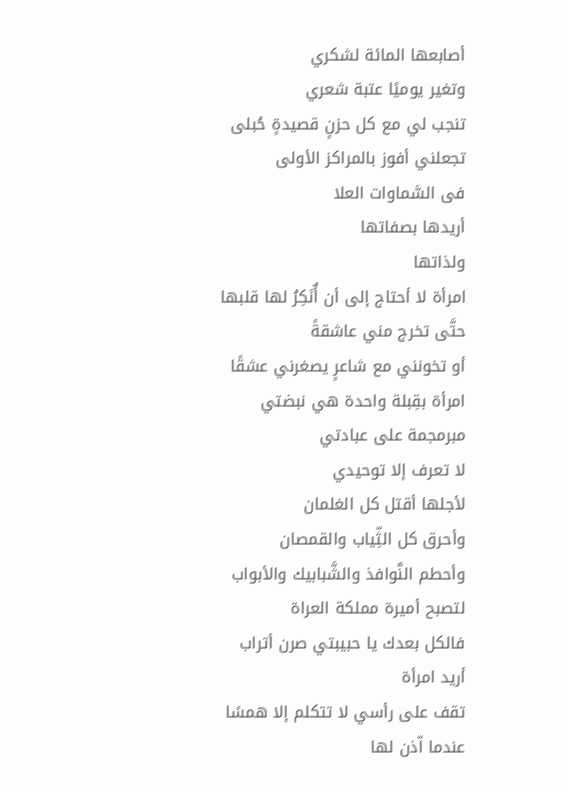أصابعها المائة لشكري
وتغير يوميًا عتبة شعري
تنجب لي مع كل حزنٍ قصيدةٍ حُبلى
تجعلني أفوز بالمراكز الأولى
فى السَّماوات العلا
أريدها بصفاتها
ولذاتها
امرأة لا أحتاج إلى أن أٌنَكِرُ لها قلبها
حتَّى تخرج مني عاشقةً
أو تخونني مع شاعرٍ يصغرني عشقًا
امرأة بقِبلة واحدة هي نبضتي
مبرمجمة على عبادتي
لا تعرف إلا توحيدي
لأجلها أقتل كل الغلمان
وأحرق كل الثِّياب والقمصان
وأحطم النَّوافذ والشَّبابيك والأبواب
لتصبح أميرة مملكة العراة
فالكل بعدك يا حبيبتي صرن أتراب
أريد امرأة
تقف على رأسي لا تتكلم إلا همسًا
عندما اّذن لها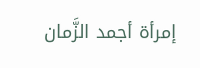إمرأة أجمد الزَّمان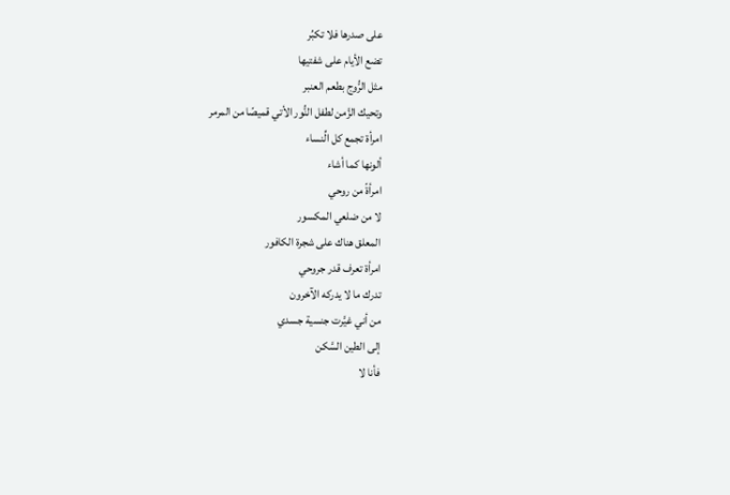على صدرها فلا تكبُر
تضع الأيام على شفتيها
مثل الرُّوج بطعم العنبر
وتحيك الزَّمن لطفل النُّور الأتي قميصًا من المرمر
امرأة تجمع كل الِّنساء
ألونها كما أشاء
امرأةً من روحي
لا من ضلعي المكسور
المعلق هناك على شجرة الكافور
امرأة تعرف قدر جروحي
تدرك ما لا يدركه الآخرون
من أني غيَّرت جنسية جسدي
إلى الطين السَّكن
فأنا لا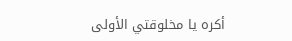أكره يا مخلوقتي الأولى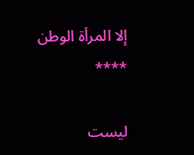إلا المرأة الوطن
****

ليست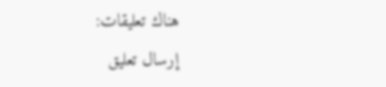هناك تعليقات:
إرسال تعليق